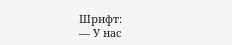Шрифт:
— У нас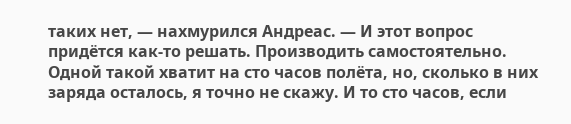таких нет, — нахмурился Андреас. — И этот вопрос придётся как-то решать. Производить самостоятельно. Одной такой хватит на сто часов полёта, но, сколько в них заряда осталось, я точно не скажу. И то сто часов, если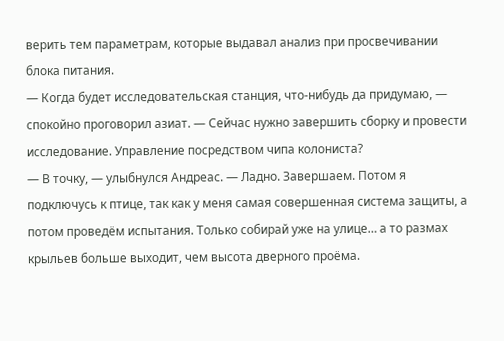верить тем параметрам, которые выдавал анализ при просвечивании блока питания.
— Когда будет исследовательская станция, что-нибудь да придумаю, — спокойно проговорил азиат. — Сейчас нужно завершить сборку и провести исследование. Управление посредством чипа колониста?
— В точку, — улыбнулся Андреас. — Ладно. Завершаем. Потом я подключусь к птице, так как у меня самая совершенная система защиты, а потом проведём испытания. Только собирай уже на улице… а то размах крыльев больше выходит, чем высота дверного проёма.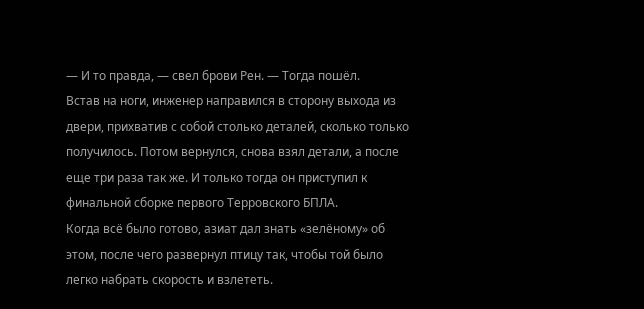— И то правда, — свел брови Рен. — Тогда пошёл.
Встав на ноги, инженер направился в сторону выхода из двери, прихватив с собой столько деталей, сколько только получилось. Потом вернулся, снова взял детали, а после еще три раза так же. И только тогда он приступил к финальной сборке первого Терровского БПЛА.
Когда всё было готово, азиат дал знать «зелёному» об этом, после чего развернул птицу так, чтобы той было легко набрать скорость и взлететь.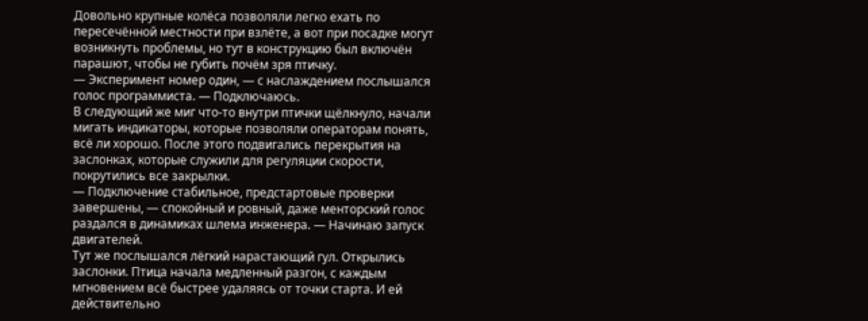Довольно крупные колёса позволяли легко ехать по пересечённой местности при взлёте, а вот при посадке могут возникнуть проблемы, но тут в конструкцию был включён парашют, чтобы не губить почём зря птичку.
— Эксперимент номер один, — с наслаждением послышался голос программиста. — Подключаюсь.
В следующий же миг что-то внутри птички щёлкнуло, начали мигать индикаторы, которые позволяли операторам понять, всё ли хорошо. После этого подвигались перекрытия на заслонках, которые служили для регуляции скорости, покрутились все закрылки.
— Подключение стабильное, предстартовые проверки завершены, — спокойный и ровный, даже менторский голос раздался в динамиках шлема инженера. — Начинаю запуск двигателей.
Тут же послышался лёгкий нарастающий гул. Открылись заслонки. Птица начала медленный разгон, с каждым мгновением всё быстрее удаляясь от точки старта. И ей действительно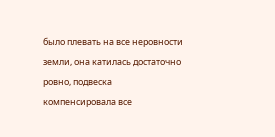было плевать на все неровности земли, она катилась достаточно ровно, подвеска компенсировала все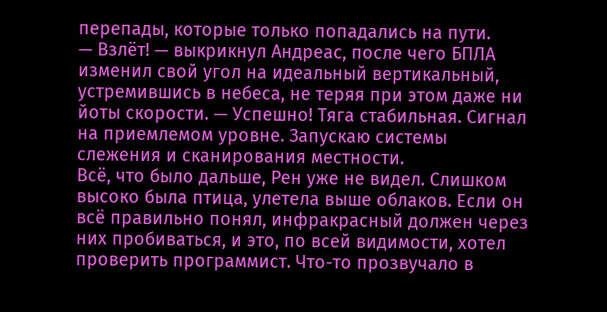перепады, которые только попадались на пути.
— Взлёт! — выкрикнул Андреас, после чего БПЛА изменил свой угол на идеальный вертикальный, устремившись в небеса, не теряя при этом даже ни йоты скорости. — Успешно! Тяга стабильная. Сигнал на приемлемом уровне. Запускаю системы слежения и сканирования местности.
Всё, что было дальше, Рен уже не видел. Слишком высоко была птица, улетела выше облаков. Если он всё правильно понял, инфракрасный должен через них пробиваться, и это, по всей видимости, хотел проверить программист. Что-то прозвучало в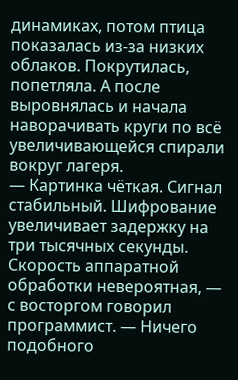динамиках, потом птица показалась из-за низких облаков. Покрутилась, попетляла. А после выровнялась и начала наворачивать круги по всё увеличивающейся спирали вокруг лагеря.
— Картинка чёткая. Сигнал стабильный. Шифрование увеличивает задержку на три тысячных секунды. Скорость аппаратной обработки невероятная, — с восторгом говорил программист. — Ничего подобного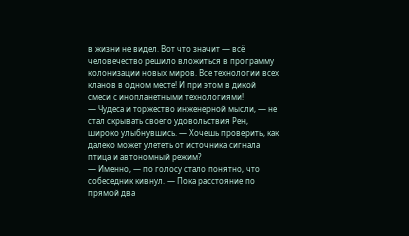в жизни не видел. Вот что значит — всё человечество решило вложиться в программу колонизации новых миров. Все технологии всех кланов в одном месте! И при этом в дикой смеси с инопланетными технологиями!
— Чудеса и торжество инженерной мысли, — не стал скрывать своего удовольствия Рен, широко улыбнувшись. — Хочешь проверить, как далеко может улететь от источника сигнала птица и автономный режим?
— Именно, — по голосу стало понятно, что собеседник кивнул. — Пока расстояние по прямой два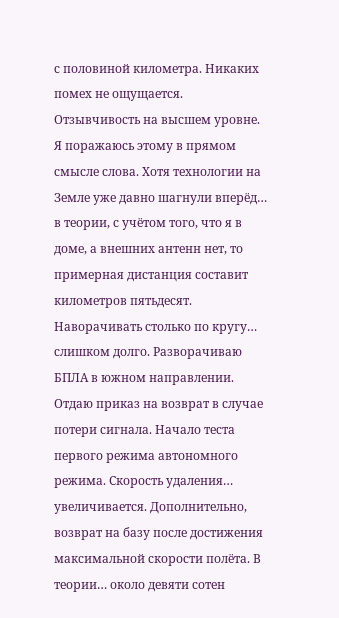с половиной километра. Никаких помех не ощущается. Отзывчивость на высшем уровне. Я поражаюсь этому в прямом смысле слова. Хотя технологии на Земле уже давно шагнули вперёд… в теории, с учётом того, что я в доме, а внешних антенн нет, то примерная дистанция составит километров пятьдесят. Наворачивать столько по кругу… слишком долго. Разворачиваю БПЛА в южном направлении. Отдаю приказ на возврат в случае потери сигнала. Начало теста первого режима автономного режима. Скорость удаления… увеличивается. Дополнительно, возврат на базу после достижения максимальной скорости полёта. В теории… около девяти сотен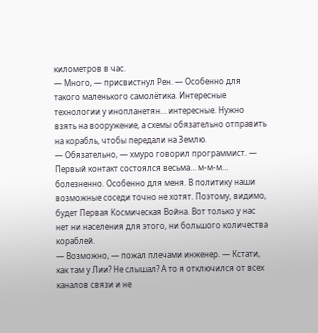километров в час.
— Много, — присвистнул Рен. — Особенно для такого маленького самолётика. Интересные технологии у инопланетян… интересные. Нужно взять на вооружение, а схемы обязательно отправить на корабль, чтобы передали на Землю.
— Обязательно, — хмуро говорил программист. — Первый контакт состоялся весьма… м-м-м… болезненно. Особенно для меня. В политику наши возможные соседи точно не хотят. Поэтому, видимо, будет Первая Космическая Война. Вот только у нас нет ни населения для этого, ни большого количества кораблей.
— Возможно, — пожал плечами инженер. — Кстати, как там у Лии? Не слышал? А то я отключился от всех каналов связи и не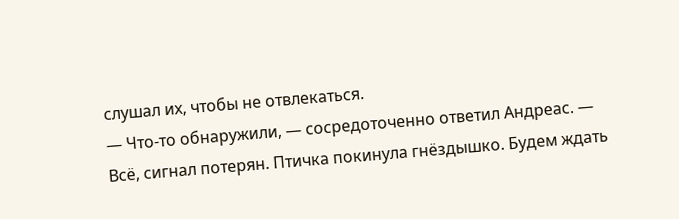слушал их, чтобы не отвлекаться.
— Что-то обнаружили, — сосредоточенно ответил Андреас. — Всё, сигнал потерян. Птичка покинула гнёздышко. Будем ждать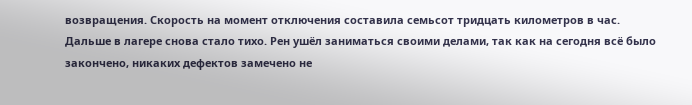возвращения. Скорость на момент отключения составила семьсот тридцать километров в час.
Дальше в лагере снова стало тихо. Рен ушёл заниматься своими делами, так как на сегодня всё было закончено, никаких дефектов замечено не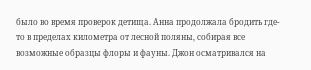было во время проверок детища. Анна продолжала бродить где-то в пределах километра от лесной поляны, собирая все возможные образцы флоры и фауны. Джон осматривался на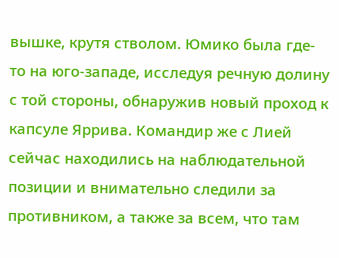вышке, крутя стволом. Юмико была где-то на юго-западе, исследуя речную долину с той стороны, обнаружив новый проход к капсуле Яррива. Командир же с Лией сейчас находились на наблюдательной позиции и внимательно следили за противником, а также за всем, что там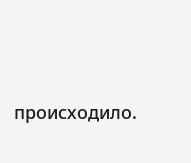происходило.